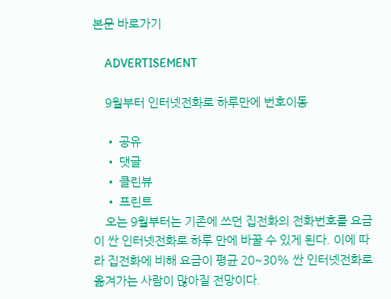본문 바로가기

    ADVERTISEMENT

    9월부터 인터넷전화로 하루만에 번호이동

    • 공유
    • 댓글
    • 클린뷰
    • 프린트
    오는 9월부터는 기존에 쓰던 집전화의 전화번호를 요금이 싼 인터넷전화로 하루 만에 바꿀 수 있게 된다. 이에 따라 집전화에 비해 요금이 평균 20~30% 싼 인터넷전화로 옮겨가는 사람이 많아질 전망이다.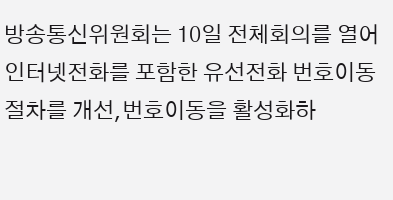방송통신위원회는 10일 전체회의를 열어 인터넷전화를 포함한 유선전화 번호이동 절차를 개선,번호이동을 활성화하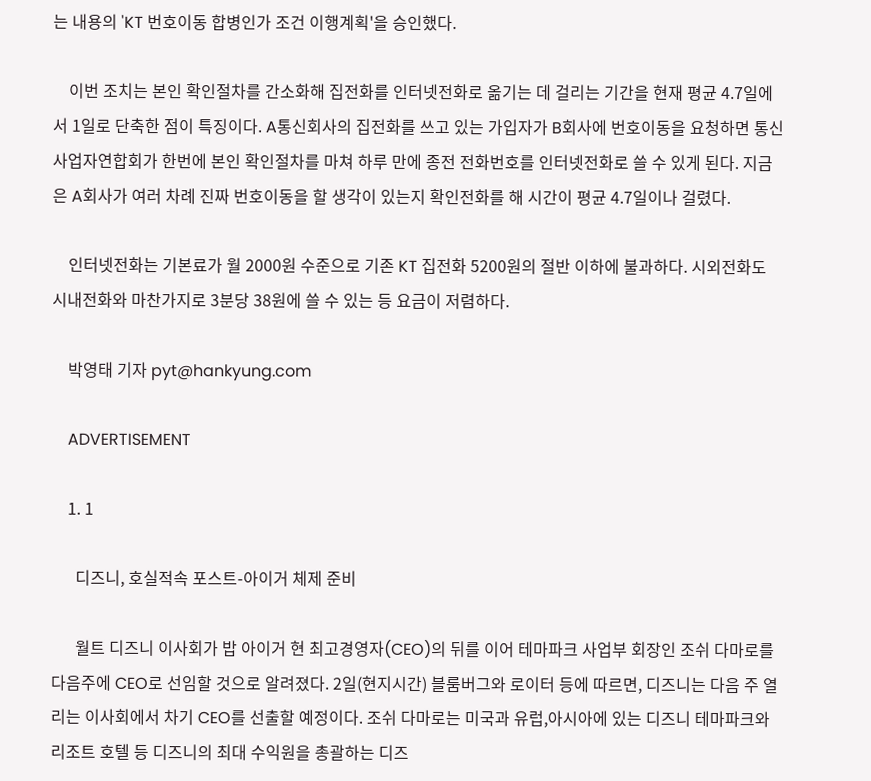는 내용의 'KT 번호이동 합병인가 조건 이행계획'을 승인했다.

    이번 조치는 본인 확인절차를 간소화해 집전화를 인터넷전화로 옮기는 데 걸리는 기간을 현재 평균 4.7일에서 1일로 단축한 점이 특징이다. A통신회사의 집전화를 쓰고 있는 가입자가 B회사에 번호이동을 요청하면 통신사업자연합회가 한번에 본인 확인절차를 마쳐 하루 만에 종전 전화번호를 인터넷전화로 쓸 수 있게 된다. 지금은 A회사가 여러 차례 진짜 번호이동을 할 생각이 있는지 확인전화를 해 시간이 평균 4.7일이나 걸렸다.

    인터넷전화는 기본료가 월 2000원 수준으로 기존 KT 집전화 5200원의 절반 이하에 불과하다. 시외전화도 시내전화와 마찬가지로 3분당 38원에 쓸 수 있는 등 요금이 저렴하다.

    박영태 기자 pyt@hankyung.com

    ADVERTISEMENT

    1. 1

      디즈니, 호실적속 포스트-아이거 체제 준비

      월트 디즈니 이사회가 밥 아이거 현 최고경영자(CEO)의 뒤를 이어 테마파크 사업부 회장인 조쉬 다마로를 다음주에 CEO로 선임할 것으로 알려졌다. 2일(현지시간) 블룸버그와 로이터 등에 따르면, 디즈니는 다음 주 열리는 이사회에서 차기 CEO를 선출할 예정이다. 조쉬 다마로는 미국과 유럽,아시아에 있는 디즈니 테마파크와 리조트 호텔 등 디즈니의 최대 수익원을 총괄하는 디즈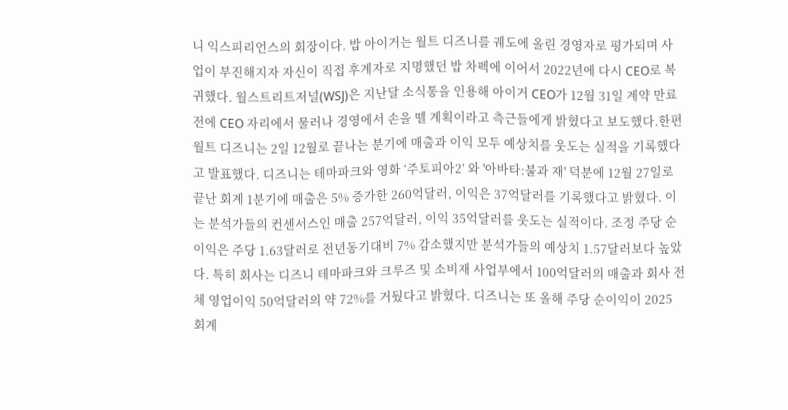니 익스피리언스의 회장이다. 밥 아이거는 월트 디즈니를 궤도에 올린 경영자로 평가되며 사업이 부진해지자 자신이 직접 후계자로 지명했던 밥 차펙에 이어서 2022년에 다시 CEO로 복귀했다. 월스트리트저널(WSJ)은 지난달 소식통을 인용해 아이거 CEO가 12월 31일 계약 만료 전에 CEO 자리에서 물러나 경영에서 손을 뗄 계획이라고 측근들에게 밝혔다고 보도했다.한편 월트 디즈니는 2일 12월로 끝나는 분기에 매출과 이익 모두 예상치를 웃도는 실적을 기록했다고 발표했다. 디즈니는 테마파크와 영화 ‘주토피아2’ 와 '아바타:불과 재' 덕분에 12월 27일로 끝난 회계 1분기에 매출은 5% 증가한 260억달러, 이익은 37억달러를 기록했다고 밝혔다. 이는 분석가들의 컨센서스인 매출 257억달러, 이익 35억달러를 웃도는 실적이다. 조정 주당 순이익은 주당 1.63달러로 전년동기대비 7% 감소했지만 분석가들의 예상치 1.57달러보다 높았다. 특히 회사는 디즈니 테마파크와 크루즈 및 소비재 사업부에서 100억달러의 매출과 회사 전체 영업이익 50억달러의 약 72%를 거뒀다고 밝혔다. 디즈니는 또 올해 주당 순이익이 2025 회계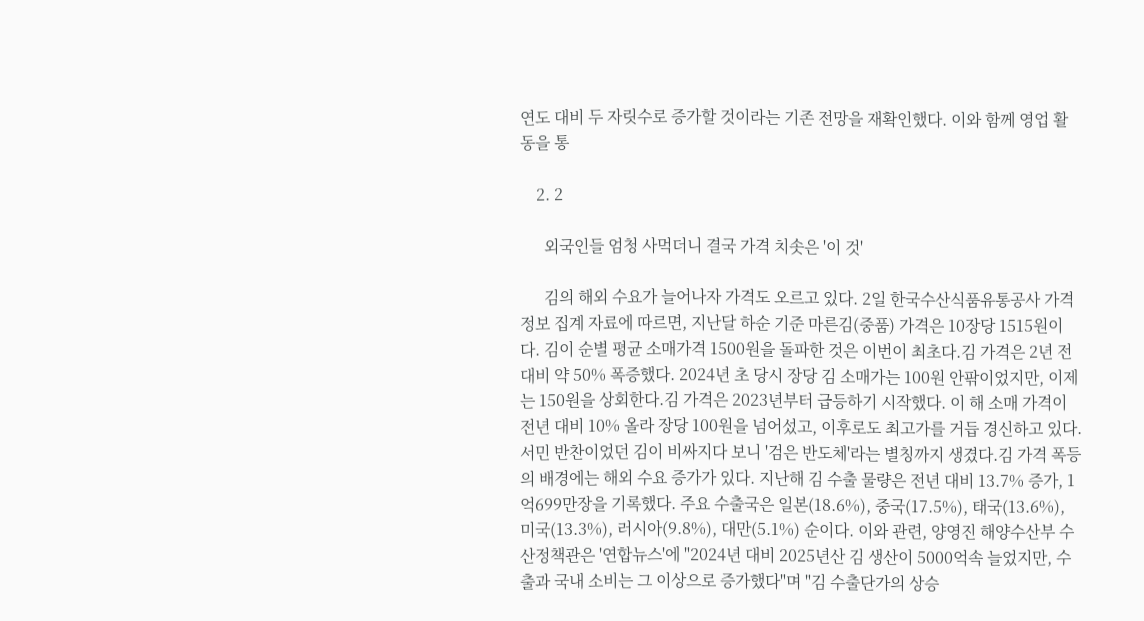연도 대비 두 자릿수로 증가할 것이라는 기존 전망을 재확인했다. 이와 함께 영업 활동을 통

    2. 2

      외국인들 엄청 사먹더니 결국 가격 치솟은 '이 것'

      김의 해외 수요가 늘어나자 가격도 오르고 있다. 2일 한국수산식품유통공사 가격정보 집계 자료에 따르면, 지난달 하순 기준 마른김(중품) 가격은 10장당 1515원이다. 김이 순별 평균 소매가격 1500원을 돌파한 것은 이번이 최초다.김 가격은 2년 전 대비 약 50% 폭증했다. 2024년 초 당시 장당 김 소매가는 100원 안팎이었지만, 이제는 150원을 상회한다.김 가격은 2023년부터 급등하기 시작했다. 이 해 소매 가격이 전년 대비 10% 올라 장당 100원을 넘어섰고, 이후로도 최고가를 거듭 경신하고 있다. 서민 반찬이었던 김이 비싸지다 보니 '검은 반도체'라는 별칭까지 생겼다.김 가격 폭등의 배경에는 해외 수요 증가가 있다. 지난해 김 수출 물량은 전년 대비 13.7% 증가, 1억699만장을 기록했다. 주요 수출국은 일본(18.6%), 중국(17.5%), 태국(13.6%), 미국(13.3%), 러시아(9.8%), 대만(5.1%) 순이다. 이와 관련, 양영진 해양수산부 수산정책관은 '연합뉴스'에 "2024년 대비 2025년산 김 생산이 5000억속 늘었지만, 수출과 국내 소비는 그 이상으로 증가했다"며 "김 수출단가의 상승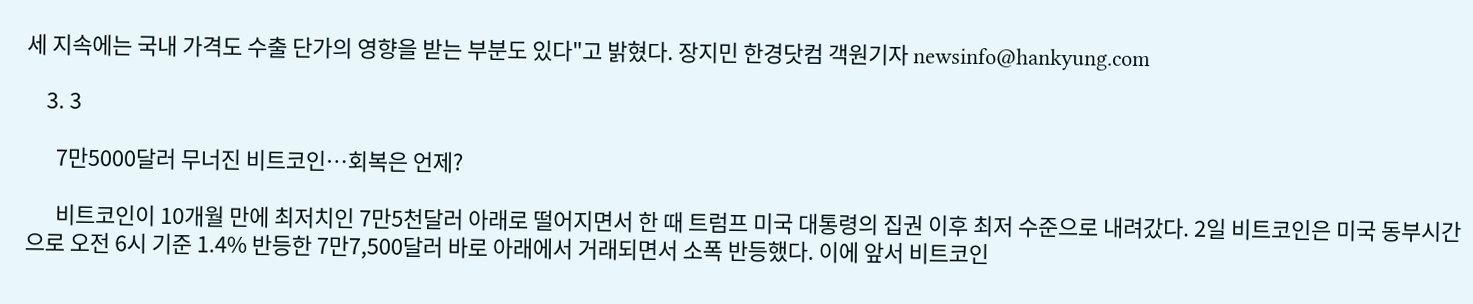세 지속에는 국내 가격도 수출 단가의 영향을 받는 부분도 있다"고 밝혔다. 장지민 한경닷컴 객원기자 newsinfo@hankyung.com

    3. 3

      7만5000달러 무너진 비트코인…회복은 언제?

      비트코인이 10개월 만에 최저치인 7만5천달러 아래로 떨어지면서 한 때 트럼프 미국 대통령의 집권 이후 최저 수준으로 내려갔다. 2일 비트코인은 미국 동부시간으로 오전 6시 기준 1.4% 반등한 7만7,500달러 바로 아래에서 거래되면서 소폭 반등했다. 이에 앞서 비트코인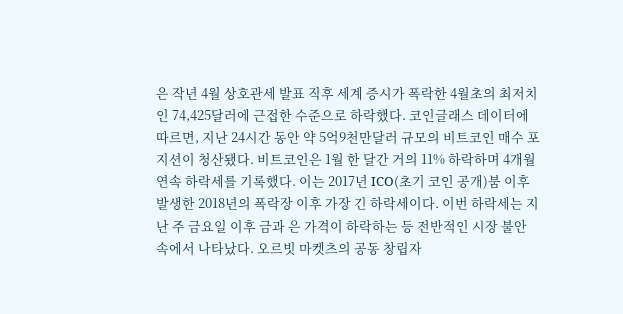은 작년 4월 상호관세 발표 직후 세계 증시가 폭락한 4월초의 최저치인 74,425달러에 근접한 수준으로 하락했다. 코인글래스 데이터에 따르면, 지난 24시간 동안 약 5억9천만달러 규모의 비트코인 매수 포지션이 청산됐다. 비트코인은 1월 한 달간 거의 11% 하락하며 4개월 연속 하락세를 기록했다. 이는 2017년 ICO(초기 코인 공개)붐 이후 발생한 2018년의 폭락장 이후 가장 긴 하락세이다. 이번 하락세는 지난 주 금요일 이후 금과 은 가격이 하락하는 등 전반적인 시장 불안 속에서 나타났다. 오르빗 마켓츠의 공동 창립자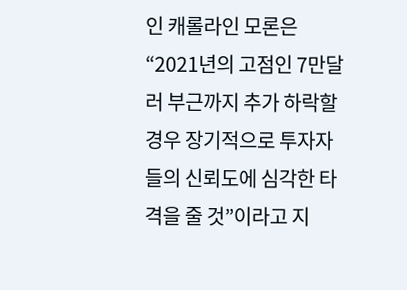인 캐롤라인 모론은 “2021년의 고점인 7만달러 부근까지 추가 하락할 경우 장기적으로 투자자들의 신뢰도에 심각한 타격을 줄 것”이라고 지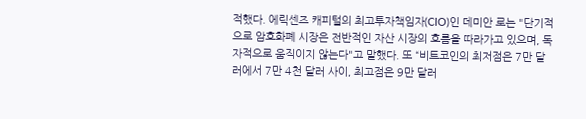적했다. 에릭센즈 캐피털의 최고투자책임자(CIO)인 데미안 로는 "단기적으로 암호화폐 시장은 전반적인 자산 시장의 흐름을 따라가고 있으며, 독자적으로 움직이지 않는다"고 말했다. 또 “비트코인의 최저점은 7만 달러에서 7만 4천 달러 사이, 최고점은 9만 달러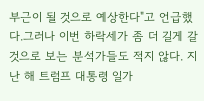부근이 될 것으로 예상한다"고 언급했다.그러나 이번 하락세가 좀 더 길게 갈 것으로 보는 분석가들도 적지 않다. 지난 해 트럼프 대통령 일가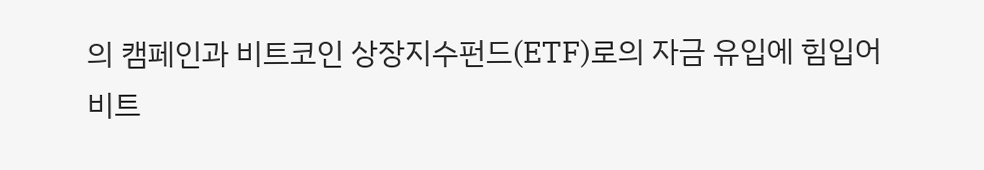의 캠페인과 비트코인 상장지수펀드(ETF)로의 자금 유입에 힘입어 비트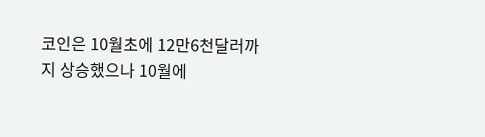코인은 10월초에 12만6천달러까지 상승했으나 10월에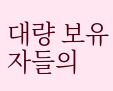대량 보유자들의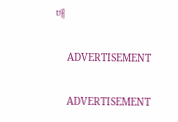매

    ADVERTISEMENT

    ADVERTISEMENT